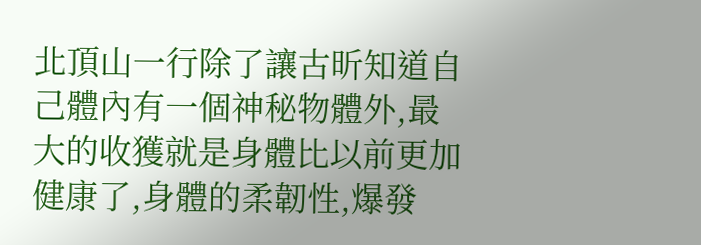北頂山一行除了讓古昕知道自己體內有一個神秘物體外,最大的收獲就是身體比以前更加健康了,身體的柔韌性,爆發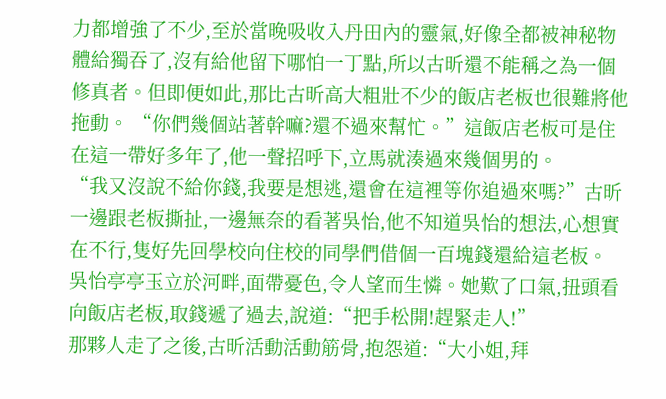力都增強了不少,至於當晚吸收入丹田內的靈氣,好像全都被神秘物體給獨吞了,沒有給他留下哪怕一丁點,所以古昕還不能稱之為一個修真者。但即便如此,那比古昕高大粗壯不少的飯店老板也很難將他拖動。 “你們幾個站著幹嘛?還不過來幫忙。”這飯店老板可是住在這一帶好多年了,他一聲招呼下,立馬就湊過來幾個男的。
“我又沒說不給你錢,我要是想逃,還會在這裡等你追過來嗎?”古昕一邊跟老板撕扯,一邊無奈的看著吳怡,他不知道吳怡的想法,心想實在不行,隻好先回學校向住校的同學們借個一百塊錢還給這老板。
吳怡亭亭玉立於河畔,面帶憂色,令人望而生憐。她歎了口氣,扭頭看向飯店老板,取錢遞了過去,說道:“把手松開!趕緊走人!”
那夥人走了之後,古昕活動活動筋骨,抱怨道:“大小姐,拜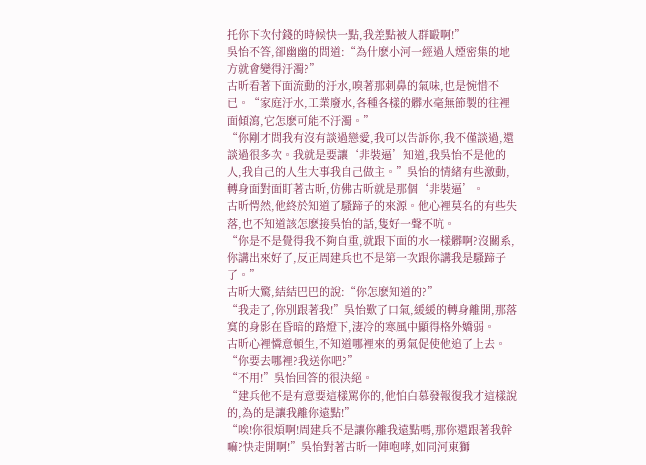托你下次付錢的時候快一點,我差點被人群毆啊!”
吳怡不答,卻幽幽的問道:“為什麽小河一經過人煙密集的地方就會變得汙濁?”
古昕看著下面流動的汙水,嗅著那刺鼻的氣味,也是惋惜不已。“家庭汙水,工業廢水,各種各樣的髒水毫無節製的往裡面傾瀉,它怎麽可能不汙濁。”
“你剛才問我有沒有談過戀愛,我可以告訴你,我不僅談過,還談過很多次。我就是要讓‘非裝逼’知道,我吳怡不是他的人,我自己的人生大事我自己做主。”吳怡的情緒有些激動,轉身面對面盯著古昕,仿佛古昕就是那個‘非裝逼’。
古昕愕然,他終於知道了騷蹄子的來源。他心裡莫名的有些失落,也不知道該怎麽接吳怡的話,隻好一聲不吭。
“你是不是覺得我不夠自重,就跟下面的水一樣髒啊?沒關系,你講出來好了,反正周建兵也不是第一次跟你講我是騷蹄子了。”
古昕大驚,結結巴巴的說:“你怎麽知道的?”
“我走了,你別跟著我!”吳怡歎了口氣,緩緩的轉身離開,那落寞的身影在昏暗的路燈下,淒冷的寒風中顯得格外嬌弱。
古昕心裡憐意頓生,不知道哪裡來的勇氣促使他追了上去。“你要去哪裡?我送你吧?”
“不用!”吳怡回答的很決絕。
“建兵他不是有意要這樣罵你的,他怕白慕發報復我才這樣說的,為的是讓我離你遠點!”
“唉!你很煩啊!周建兵不是讓你離我遠點嗎,那你還跟著我幹嘛?快走開啊!”吳怡對著古昕一陣咆哮,如同河東獅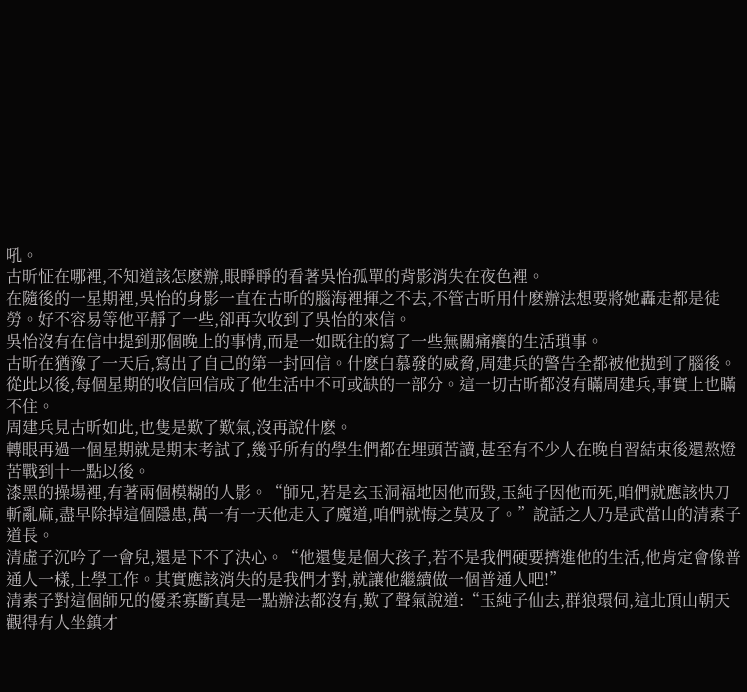吼。
古昕怔在哪裡,不知道該怎麽辦,眼睜睜的看著吳怡孤單的背影消失在夜色裡。
在隨後的一星期裡,吳怡的身影一直在古昕的腦海裡揮之不去,不管古昕用什麽辦法想要將她轟走都是徒勞。好不容易等他平靜了一些,卻再次收到了吳怡的來信。
吳怡沒有在信中提到那個晚上的事情,而是一如既往的寫了一些無關痛癢的生活瑣事。
古昕在猶豫了一天后,寫出了自己的第一封回信。什麽白慕發的威脅,周建兵的警告全都被他拋到了腦後。
從此以後,每個星期的收信回信成了他生活中不可或缺的一部分。這一切古昕都沒有瞞周建兵,事實上也瞞不住。
周建兵見古昕如此,也隻是歎了歎氣,沒再說什麽。
轉眼再過一個星期就是期末考試了,幾乎所有的學生們都在埋頭苦讀,甚至有不少人在晚自習結束後還熬燈苦戰到十一點以後。
漆黑的操場裡,有著兩個模糊的人影。“師兄,若是玄玉洞福地因他而毀,玉純子因他而死,咱們就應該快刀斬亂麻,盡早除掉這個隱患,萬一有一天他走入了魔道,咱們就悔之莫及了。”說話之人乃是武當山的清素子道長。
清虛子沉吟了一會兒,還是下不了決心。“他還隻是個大孩子,若不是我們硬要擠進他的生活,他肯定會像普通人一樣,上學工作。其實應該消失的是我們才對,就讓他繼續做一個普通人吧!”
清素子對這個師兄的優柔寡斷真是一點辦法都沒有,歎了聲氣說道:“玉純子仙去,群狼環伺,這北頂山朝天觀得有人坐鎮才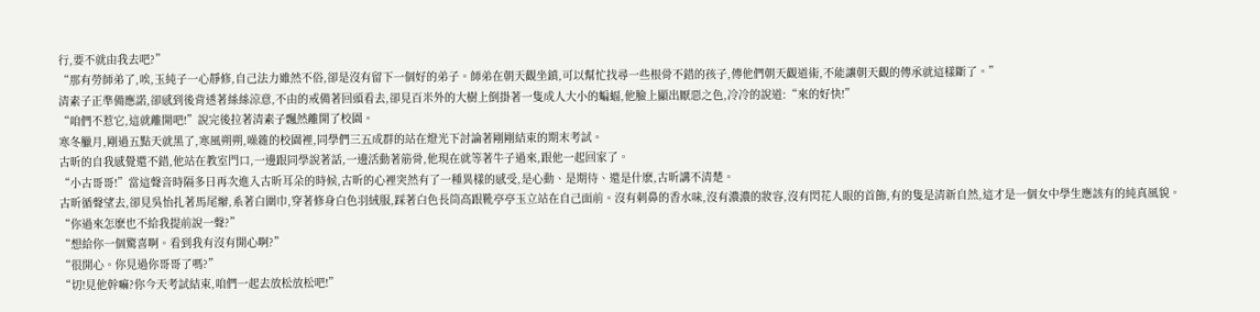行,要不就由我去吧?”
“那有勞師弟了,唉,玉純子一心靜修,自己法力雖然不俗,卻是沒有留下一個好的弟子。師弟在朝天觀坐鎮,可以幫忙找尋一些根骨不錯的孩子,傳他們朝天觀道術,不能讓朝天觀的傳承就這樣斷了。”
清素子正準備應諾,卻感到後背透著絲絲涼意,不由的戒備著回頭看去,卻見百米外的大樹上倒掛著一隻成人大小的蝙蝠,他臉上顯出厭惡之色,冷冷的說道:“來的好快!”
“咱們不惹它,這就離開吧!”說完後拉著清素子飄然離開了校園。
寒冬臘月,剛過五點天就黑了,寒風朔朔,噪雜的校園裡,同學們三五成群的站在燈光下討論著剛剛結束的期末考試。
古昕的自我感覺還不錯,他站在教室門口,一邊跟同學說著話,一邊活動著筋骨,他現在就等著牛子過來,跟他一起回家了。
“小古哥哥!”當這聲音時隔多日再次進入古昕耳朵的時候,古昕的心裡突然有了一種異樣的感受,是心動、是期待、還是什麽,古昕講不清楚。
古昕循聲望去,卻見吳怡扎著馬尾辮,系著白圍巾,穿著修身白色羽絨服,踩著白色長筒高跟靴亭亭玉立站在自己面前。沒有刺鼻的香水味,沒有濃濃的妝容,沒有閃花人眼的首飾,有的隻是清新自然,這才是一個女中學生應該有的純真風貌。
“你過來怎麽也不給我提前說一聲?”
“想給你一個驚喜啊。看到我有沒有開心啊?”
“很開心。你見過你哥哥了嗎?”
“切!見他幹嘛?你今天考試結束,咱們一起去放松放松吧!”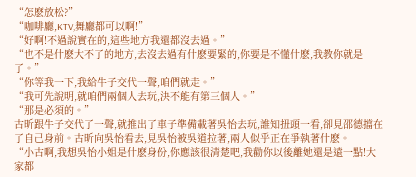“怎麽放松?”
“咖啡廳,KTV,舞廳都可以啊!”
“好啊!不過說實在的,這些地方我還都沒去過。”
“也不是什麽大不了的地方,去沒去過有什麽要緊的,你要是不懂什麽,我教你就是了。”
“你等我一下,我給牛子交代一聲,咱們就走。”
“我可先說明,就咱們兩個人去玩,決不能有第三個人。”
“那是必須的。”
古昕跟牛子交代了一聲,就推出了車子準備載著吳怡去玩,誰知扭頭一看,卻見邵德擋在了自己身前。古昕向吳怡看去,見吳怡被吳道拉著,兩人似乎正在爭執著什麽。
“小古啊,我想吳怡小姐是什麽身份,你應該很清楚吧,我勸你以後離她還是遠一點!大家都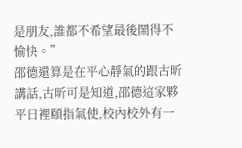是朋友,誰都不希望最後鬧得不愉快。”
邵德還算是在平心靜氣的跟古昕講話,古昕可是知道,邵德這家夥平日裡頤指氣使,校內校外有一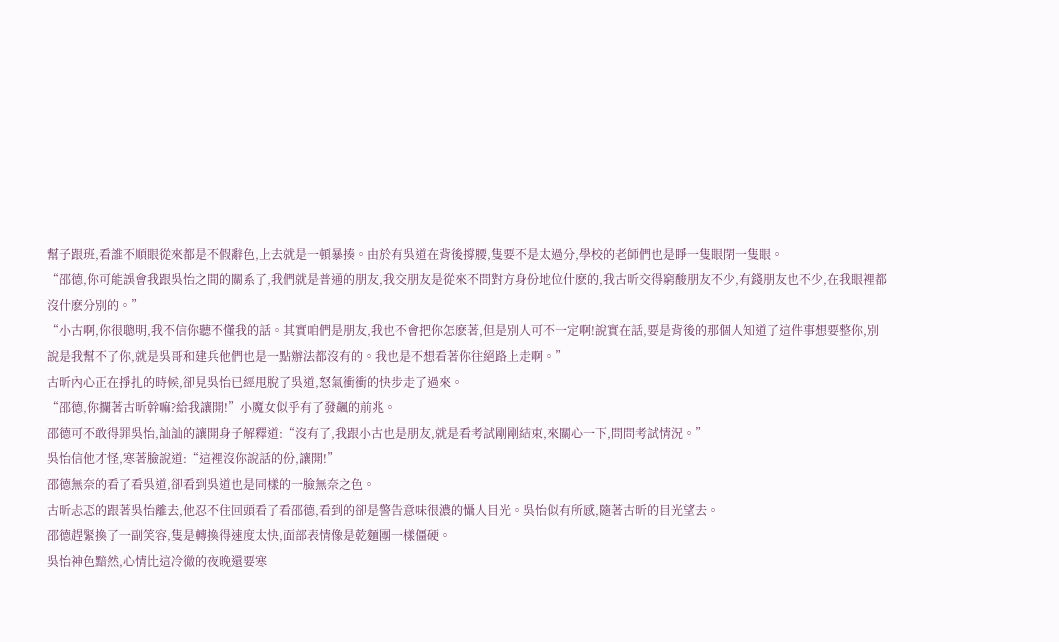幫子跟班,看誰不順眼從來都是不假辭色,上去就是一頓暴揍。由於有吳道在背後撐腰,隻要不是太過分,學校的老師們也是睜一隻眼閉一隻眼。
“邵德,你可能誤會我跟吳怡之間的關系了,我們就是普通的朋友,我交朋友是從來不問對方身份地位什麽的,我古昕交得窮酸朋友不少,有錢朋友也不少,在我眼裡都沒什麽分別的。”
“小古啊,你很聰明,我不信你聽不懂我的話。其實咱們是朋友,我也不會把你怎麽著,但是別人可不一定啊!說實在話,要是背後的那個人知道了這件事想要整你,別說是我幫不了你,就是吳哥和建兵他們也是一點辦法都沒有的。我也是不想看著你往絕路上走啊。”
古昕內心正在掙扎的時候,卻見吳怡已經甩脫了吳道,怒氣衝衝的快步走了過來。
“邵德,你攔著古昕幹嘛?給我讓開!”小魔女似乎有了發飆的前兆。
邵德可不敢得罪吳怡,訕訕的讓開身子解釋道:“沒有了,我跟小古也是朋友,就是看考試剛剛結束,來關心一下,問問考試情況。”
吳怡信他才怪,寒著臉說道:“這裡沒你說話的份,讓開!”
邵德無奈的看了看吳道,卻看到吳道也是同樣的一臉無奈之色。
古昕忐忑的跟著吳怡離去,他忍不住回頭看了看邵德,看到的卻是警告意味很濃的懾人目光。吳怡似有所感,隨著古昕的目光望去。
邵德趕緊換了一副笑容,隻是轉換得速度太快,面部表情像是乾麵團一樣僵硬。
吳怡神色黯然,心情比這冷徹的夜晚還要寒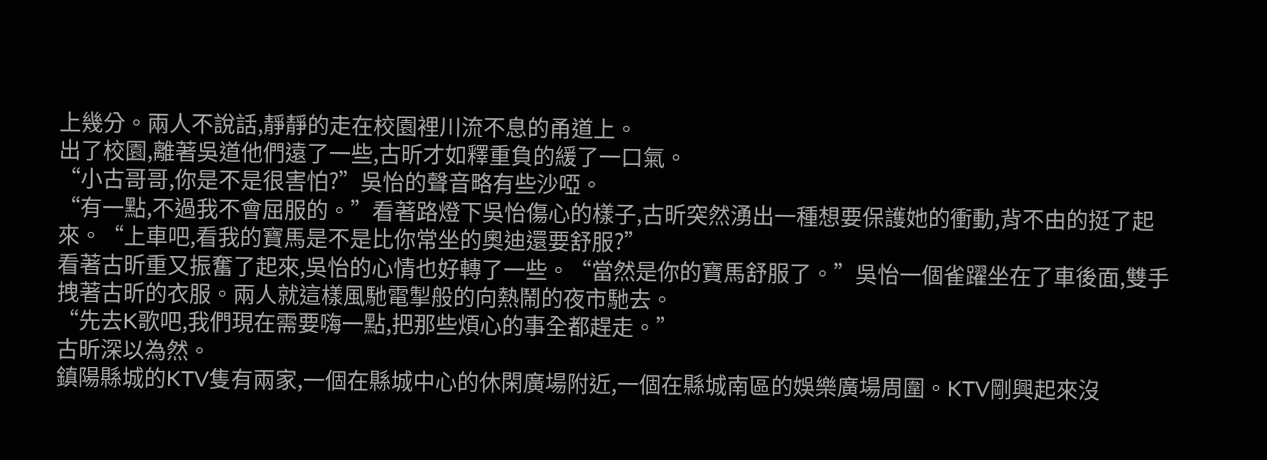上幾分。兩人不說話,靜靜的走在校園裡川流不息的甬道上。
出了校園,離著吳道他們遠了一些,古昕才如釋重負的緩了一口氣。
“小古哥哥,你是不是很害怕?”吳怡的聲音略有些沙啞。
“有一點,不過我不會屈服的。”看著路燈下吳怡傷心的樣子,古昕突然湧出一種想要保護她的衝動,背不由的挺了起來。“上車吧,看我的寶馬是不是比你常坐的奧迪還要舒服?”
看著古昕重又振奮了起來,吳怡的心情也好轉了一些。“當然是你的寶馬舒服了。”吳怡一個雀躍坐在了車後面,雙手拽著古昕的衣服。兩人就這樣風馳電掣般的向熱鬧的夜市馳去。
“先去K歌吧,我們現在需要嗨一點,把那些煩心的事全都趕走。”
古昕深以為然。
鎮陽縣城的KTV隻有兩家,一個在縣城中心的休閑廣場附近,一個在縣城南區的娛樂廣場周圍。KTV剛興起來沒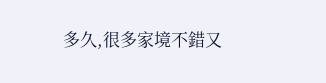多久,很多家境不錯又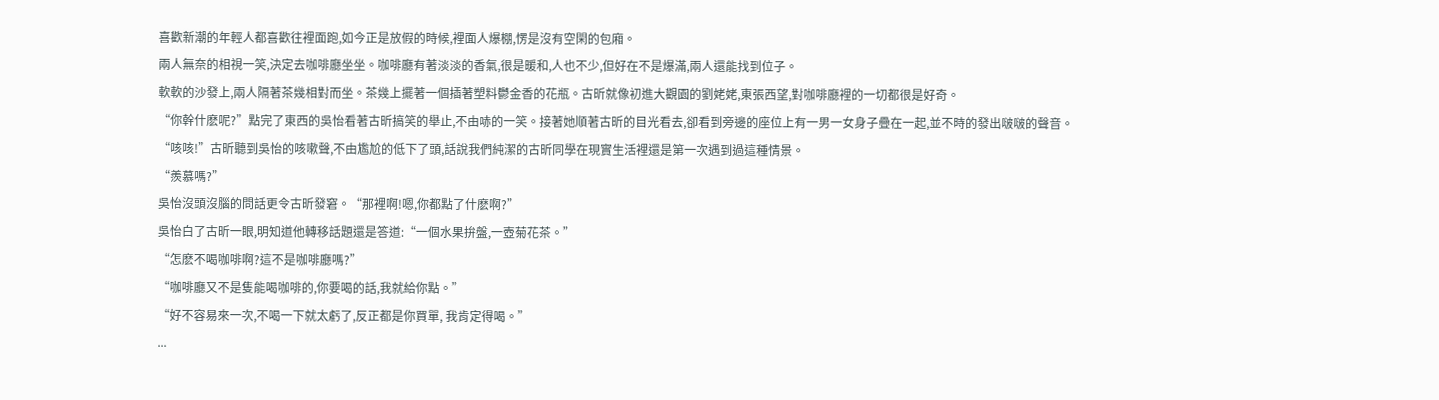喜歡新潮的年輕人都喜歡往裡面跑,如今正是放假的時候,裡面人爆棚,愣是沒有空閑的包廂。
兩人無奈的相視一笑,決定去咖啡廳坐坐。咖啡廳有著淡淡的香氣,很是暖和,人也不少,但好在不是爆滿,兩人還能找到位子。
軟軟的沙發上,兩人隔著茶幾相對而坐。茶幾上擺著一個插著塑料鬱金香的花瓶。古昕就像初進大觀園的劉姥姥,東張西望,對咖啡廳裡的一切都很是好奇。
“你幹什麽呢?”點完了東西的吳怡看著古昕搞笑的舉止,不由哧的一笑。接著她順著古昕的目光看去,卻看到旁邊的座位上有一男一女身子疊在一起,並不時的發出啵啵的聲音。
“咳咳!”古昕聽到吳怡的咳嗽聲,不由尷尬的低下了頭,話說我們純潔的古昕同學在現實生活裡還是第一次遇到過這種情景。
“羨慕嗎?”
吳怡沒頭沒腦的問話更令古昕發窘。“那裡啊!嗯,你都點了什麽啊?”
吳怡白了古昕一眼,明知道他轉移話題還是答道:“一個水果拚盤,一壺菊花茶。”
“怎麽不喝咖啡啊?這不是咖啡廳嗎?”
“咖啡廳又不是隻能喝咖啡的,你要喝的話,我就給你點。”
“好不容易來一次,不喝一下就太虧了,反正都是你買單, 我肯定得喝。”
...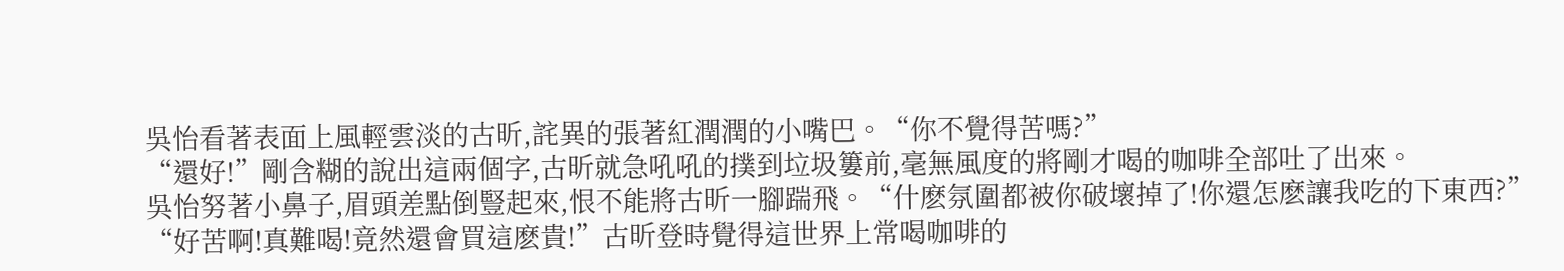吳怡看著表面上風輕雲淡的古昕,詫異的張著紅潤潤的小嘴巴。“你不覺得苦嗎?”
“還好!”剛含糊的說出這兩個字,古昕就急吼吼的撲到垃圾簍前,毫無風度的將剛才喝的咖啡全部吐了出來。
吳怡努著小鼻子,眉頭差點倒豎起來,恨不能將古昕一腳踹飛。“什麽氛圍都被你破壞掉了!你還怎麽讓我吃的下東西?”
“好苦啊!真難喝!竟然還會買這麽貴!”古昕登時覺得這世界上常喝咖啡的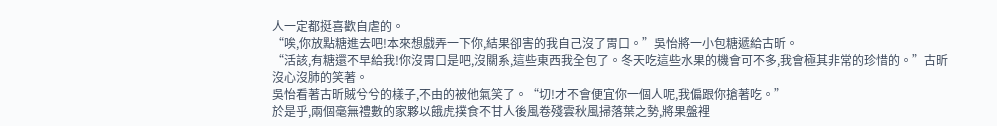人一定都挺喜歡自虐的。
“唉,你放點糖進去吧!本來想戲弄一下你,結果卻害的我自己沒了胃口。”吳怡將一小包糖遞給古昕。
“活該,有糖還不早給我!你沒胃口是吧,沒關系,這些東西我全包了。冬天吃這些水果的機會可不多,我會極其非常的珍惜的。”古昕沒心沒肺的笑著。
吳怡看著古昕賊兮兮的樣子,不由的被他氣笑了。“切!才不會便宜你一個人呢,我偏跟你搶著吃。”
於是乎,兩個毫無禮數的家夥以餓虎撲食不甘人後風卷殘雲秋風掃落葉之勢,將果盤裡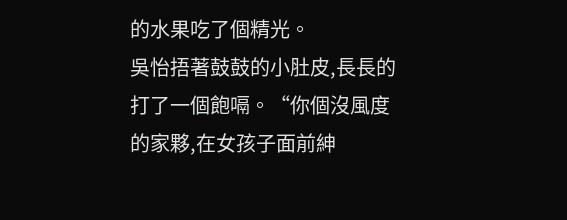的水果吃了個精光。
吳怡捂著鼓鼓的小肚皮,長長的打了一個飽嗝。“你個沒風度的家夥,在女孩子面前紳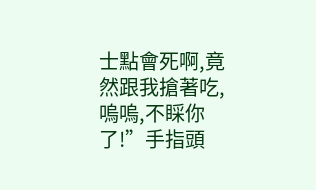士點會死啊,竟然跟我搶著吃,嗚嗚,不睬你了!”手指頭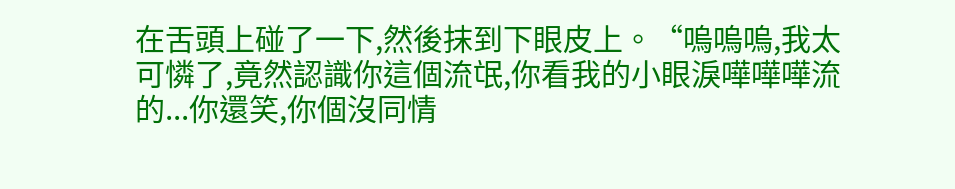在舌頭上碰了一下,然後抹到下眼皮上。“嗚嗚嗚,我太可憐了,竟然認識你這個流氓,你看我的小眼淚嘩嘩嘩流的...你還笑,你個沒同情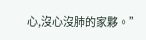心,沒心沒肺的家夥。”